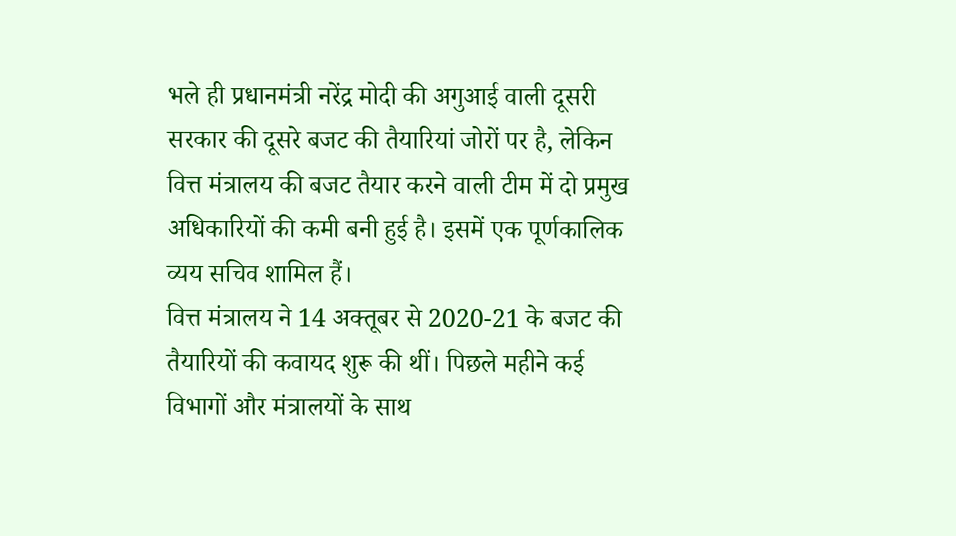भले ही प्रधानमंत्री नरेंद्र मोदी की अगुआई वाली दूसरी सरकार की दूसरे बजट की तैयारियां जोरों पर है, लेकिन वित्त मंत्रालय की बजट तैयार करने वाली टीम में दो प्रमुख अधिकारियों की कमी बनी हुई है। इसमें एक पूर्णकालिक व्यय सचिव शामिल हैं।
वित्त मंत्रालय ने 14 अक्तूबर से 2020-21 के बजट की तैयारियों की कवायद शुरू की थीं। पिछले महीने कई विभागों और मंत्रालयों के साथ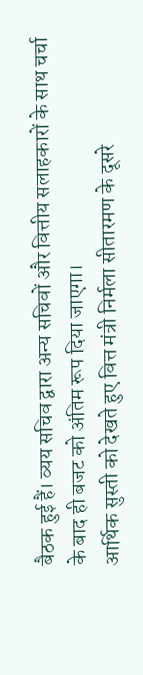बैठक हुई हैं। व्यय सचिव द्वारा अन्य सचिवों और वित्तीय सलाहकारों के साथ चर्चा के बाद ही बजट को अंतिम रूप दिया जाएगा।
आर्थिक सुस्ती को देखते हुए वित्त मंत्री निर्मला सीतारमण के दूसरे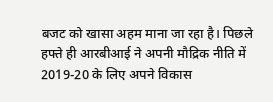बजट को खासा अहम माना जा रहा है। पिछले हफ्ते ही आरबीआई ने अपनी मौद्रिक नीति में 2019-20 के लिए अपने विकास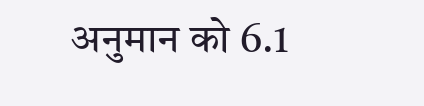अनुमान को 6.1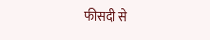फीसदी से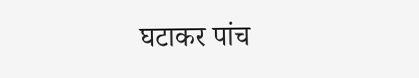घटाकर पांच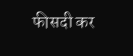फीसदी कर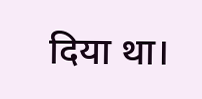दिया था।